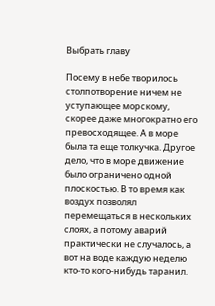Выбрать главу

Посему в небе творилось столпотворение ничем не уступающее морскому, скорее даже многократно его превосходящее. А в море была та еще толкучка. Другое дело, что в море движение было ограничено одной плоскостью. В то время как воздух позволял перемещаться в нескольких слоях, а потому аварий практически не случалось, а вот на воде каждую неделю кто-то кого-нибудь таранил.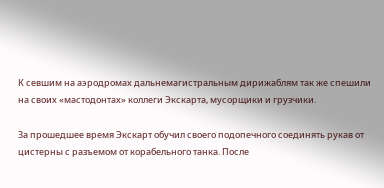К севшим на аэродромах дальнемагистральным дирижаблям так же спешили на своих «мастодонтах» коллеги Экскарта, мусорщики и грузчики.

За прошедшее время Экскарт обучил своего подопечного соединять рукав от цистерны с разъемом от корабельного танка. После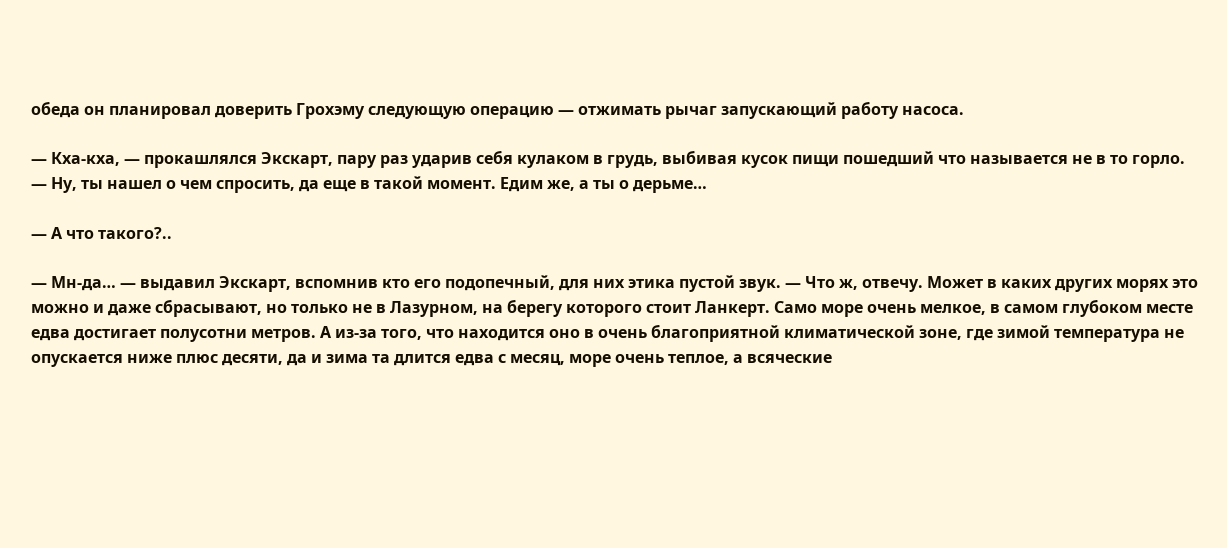обеда он планировал доверить Грохэму следующую операцию — отжимать рычаг запускающий работу насоса.

— Кха-кха, — прокашлялся Экскарт, пару раз ударив себя кулаком в грудь, выбивая кусок пищи пошедший что называется не в то горло. — Ну, ты нашел о чем спросить, да еще в такой момент. Едим же, а ты о дерьме…

— А что такого?..

— Мн-да… — выдавил Экскарт, вспомнив кто его подопечный, для них этика пустой звук. — Что ж, отвечу. Может в каких других морях это можно и даже сбрасывают, но только не в Лазурном, на берегу которого стоит Ланкерт. Само море очень мелкое, в самом глубоком месте едва достигает полусотни метров. А из-за того, что находится оно в очень благоприятной климатической зоне, где зимой температура не опускается ниже плюс десяти, да и зима та длится едва с месяц, море очень теплое, а всяческие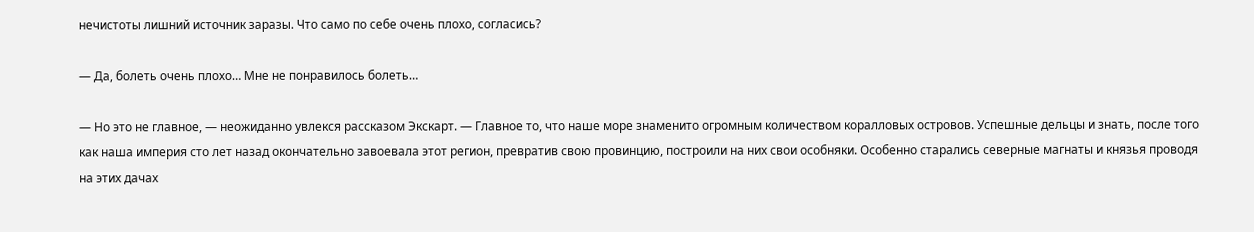нечистоты лишний источник заразы. Что само по себе очень плохо, согласись?

— Да, болеть очень плохо… Мне не понравилось болеть…

— Но это не главное, — неожиданно увлекся рассказом Экскарт. — Главное то, что наше море знаменито огромным количеством коралловых островов. Успешные дельцы и знать, после того как наша империя сто лет назад окончательно завоевала этот регион, превратив свою провинцию, построили на них свои особняки. Особенно старались северные магнаты и князья проводя на этих дачах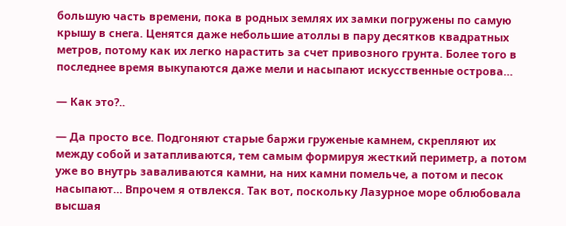большую часть времени, пока в родных землях их замки погружены по самую крышу в снега. Ценятся даже небольшие атоллы в пару десятков квадратных метров, потому как их легко нарастить за счет привозного грунта. Более того в последнее время выкупаются даже мели и насыпают искусственные острова…

— Как это?..

— Да просто все. Подгоняют старые баржи груженые камнем, скрепляют их между собой и затапливаются, тем самым формируя жесткий периметр, а потом уже во внутрь заваливаются камни, на них камни помельче, а потом и песок насыпают… Впрочем я отвлекся. Так вот, поскольку Лазурное море облюбовала высшая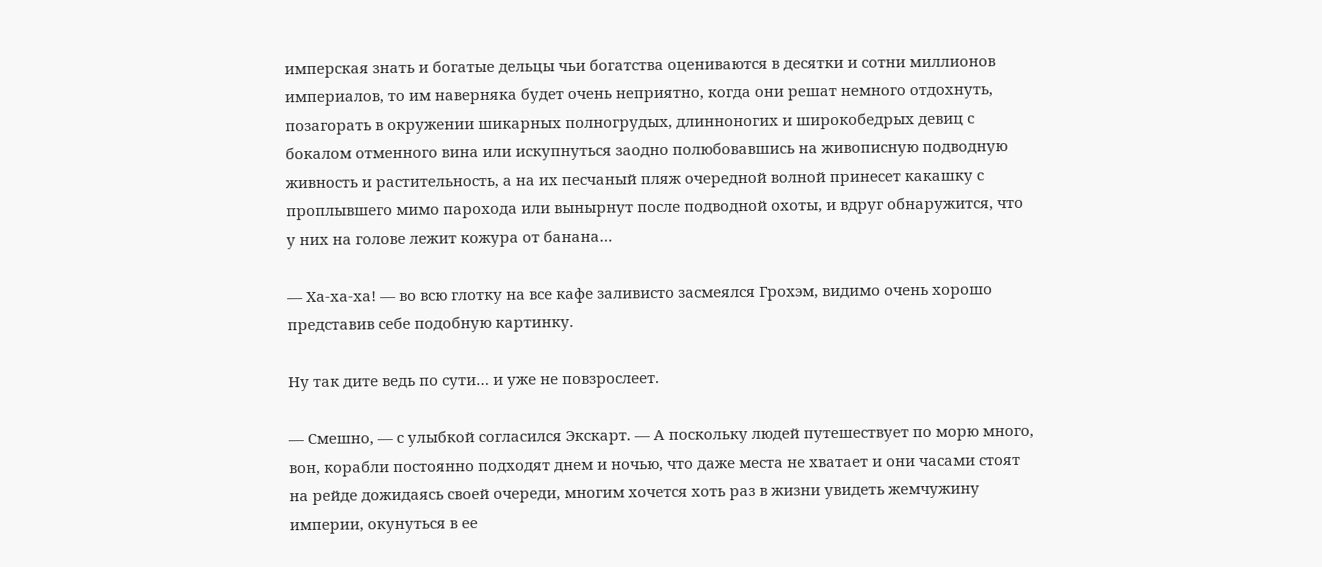имперская знать и богатые дельцы чьи богатства оцениваются в десятки и сотни миллионов империалов, то им наверняка будет очень неприятно, когда они решат немного отдохнуть, позагорать в окружении шикарных полногрудых, длинноногих и широкобедрых девиц с бокалом отменного вина или искупнуться заодно полюбовавшись на живописную подводную живность и растительность, а на их песчаный пляж очередной волной принесет какашку с проплывшего мимо парохода или вынырнут после подводной охоты, и вдруг обнаружится, что у них на голове лежит кожура от банана…

— Ха-ха-ха! — во всю глотку на все кафе заливисто засмеялся Грохэм, видимо очень хорошо представив себе подобную картинку.

Ну так дите ведь по сути… и уже не повзрослеет.

— Смешно, — с улыбкой согласился Экскарт. — А поскольку людей путешествует по морю много, вон, корабли постоянно подходят днем и ночью, что даже места не хватает и они часами стоят на рейде дожидаясь своей очереди, многим хочется хоть раз в жизни увидеть жемчужину империи, окунуться в ее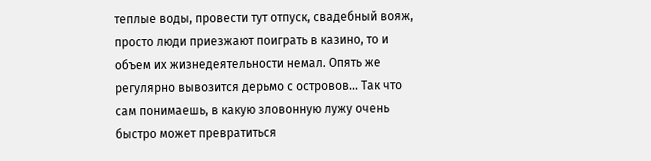теплые воды, провести тут отпуск, свадебный вояж, просто люди приезжают поиграть в казино, то и объем их жизнедеятельности немал. Опять же регулярно вывозится дерьмо с островов… Так что сам понимаешь, в какую зловонную лужу очень быстро может превратиться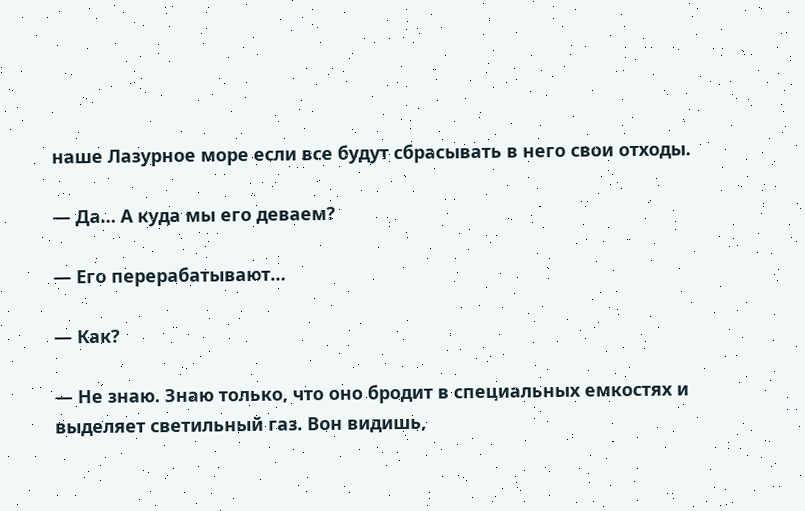наше Лазурное море если все будут сбрасывать в него свои отходы.

— Да… А куда мы его деваем?

— Его перерабатывают…

— Как?

— Не знаю. Знаю только, что оно бродит в специальных емкостях и выделяет светильный газ. Вон видишь,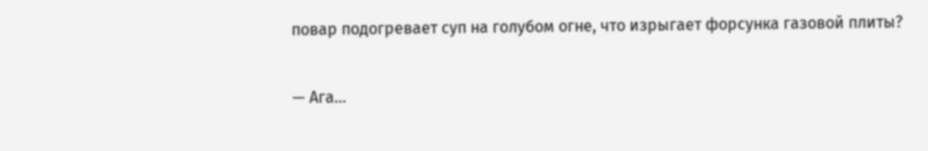повар подогревает суп на голубом огне, что изрыгает форсунка газовой плиты?

— Ага…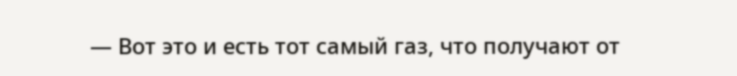— Вот это и есть тот самый газ, что получают от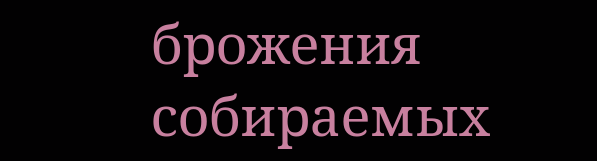брожения собираемых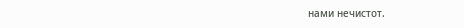нами нечистот.